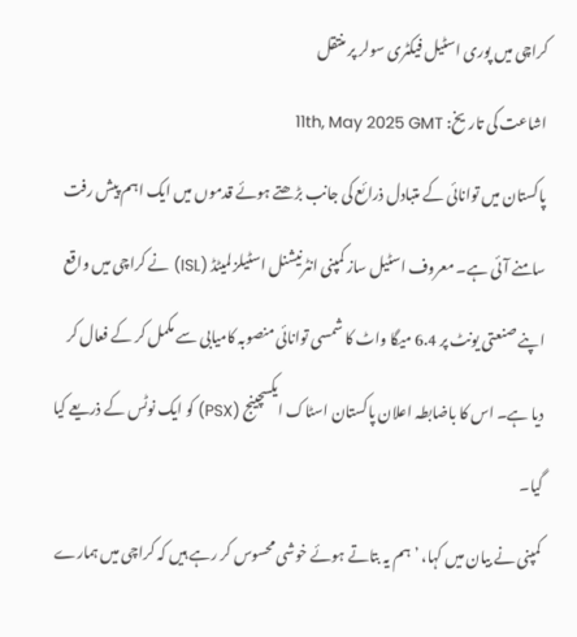کراچی میں پوری اسٹیل فیکٹری سولر پر منتقل
اشاعت کی تاریخ: 11th, May 2025 GMT
پاکستان میں توانائی کے متبادل ذرائع کی جانب بڑھتے ہوئے قدموں میں ایک اہم پیش رفت سامنے آئی ہے۔ معروف اسٹیل ساز کمپنی انٹرنیشنل اسٹیلز لمیٹڈ (ISL) نے کراچی میں واقع اپنے صنعتی یونٹ پر 6.4 میگا واٹ کا شمسی توانائی منصوبہ کامیابی سے مکمل کر کے فعال کر دیا ہے۔ اس کا باضابطہ اعلان پاکستان اسٹاک ایکسچینج (PSX) کو ایک نوٹس کے ذریعے کیا گیا۔
کمپنی نے بیان میں کہا، ’ہم یہ بتاتے ہوئے خوشی محسوس کر رہے ہیں کہ کراچی میں ہمارے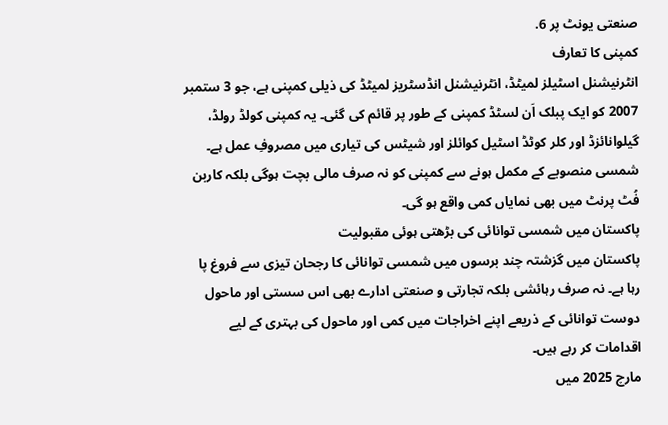صنعتی یونٹ پر 6.
کمپنی کا تعارف
انٹرنیشنل اسٹیلز لمیٹڈ، انٹرنیشنل انڈسٹریز لمیٹڈ کی ذیلی کمپنی ہے، جو 3 ستمبر 2007 کو ایک پبلک اَن لسٹڈ کمپنی کے طور پر قائم کی گئی۔ یہ کمپنی کولڈ رولڈ، گیلوانائزڈ اور کلر کوٹڈ اسٹیل کوائلز اور شیٹس کی تیاری میں مصروفِ عمل ہے۔
شمسی منصوبے کے مکمل ہونے سے کمپنی کو نہ صرف مالی بچت ہوگی بلکہ کاربن فُٹ پرنٹ میں بھی نمایاں کمی واقع ہو گی۔
پاکستان میں شمسی توانائی کی بڑھتی ہوئی مقبولیت
پاکستان میں گزشتہ چند برسوں میں شمسی توانائی کا رجحان تیزی سے فروغ پا رہا ہے۔ نہ صرف رہائشی بلکہ تجارتی و صنعتی ادارے بھی اس سستی اور ماحول دوست توانائی کے ذریعے اپنے اخراجات میں کمی اور ماحول کی بہتری کے لیے اقدامات کر رہے ہیں۔
مارچ 2025 میں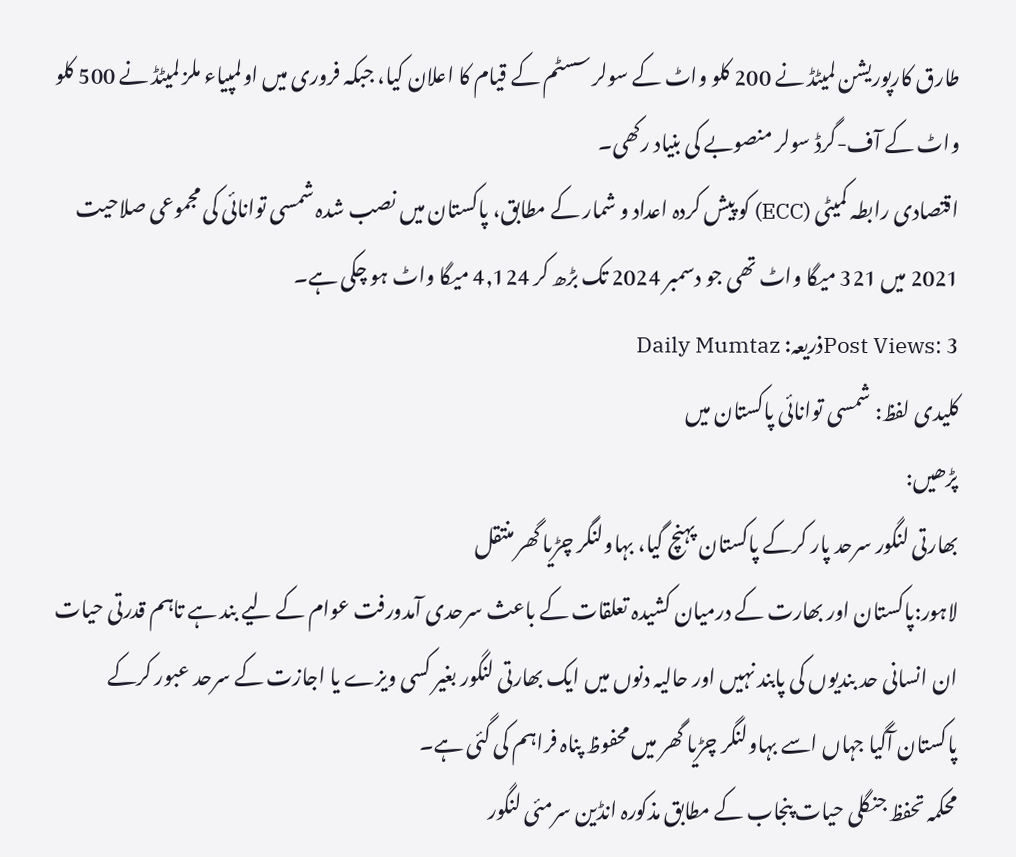طارق کارپوریشن لمیٹڈ نے 200 کلو واٹ کے سولر سسٹم کے قیام کا اعلان کیا، جبکہ فروری میں اولمپیاء ملز لمیٹڈ نے 500 کلو واٹ کے آف-گرڈ سولر منصوبے کی بنیاد رکھی۔
اقتصادی رابطہ کمیٹی (ECC) کو پیش کردہ اعداد و شمار کے مطابق، پاکستان میں نصب شدہ شمسی توانائی کی مجموعی صلاحیت 2021 میں 321 میگا واٹ تھی جو دسمبر 2024 تک بڑھ کر 4,124 میگا واٹ ہو چکی ہے۔
Post Views: 3ذریعہ: Daily Mumtaz
کلیدی لفظ: شمسی توانائی پاکستان میں
پڑھیں:
بھارتی لنگور سرحد پار کرکے پاکستان پہنچ گیا، بہاولنگر چڑیا گھر منتقل
لاہور:پاکستان اور بھارت کے درمیان کشیدہ تعلقات کے باعث سرحدی آمدورفت عوام کے لیے بند ہے تاہم قدرتی حیات ان انسانی حد بندیوں کی پابند نہیں اور حالیہ دنوں میں ایک بھارتی لنگور بغیر کسی ویزے یا اجازت کے سرحد عبور کرکے پاکستان آگیا جہاں اسے بہاولنگر چڑیا گھر میں محفوظ پناہ فراہم کی گئی ہے۔
محکمہ تحفظ جنگلی حیات پنجاب کے مطابق مذکورہ انڈین سرمئی لنگور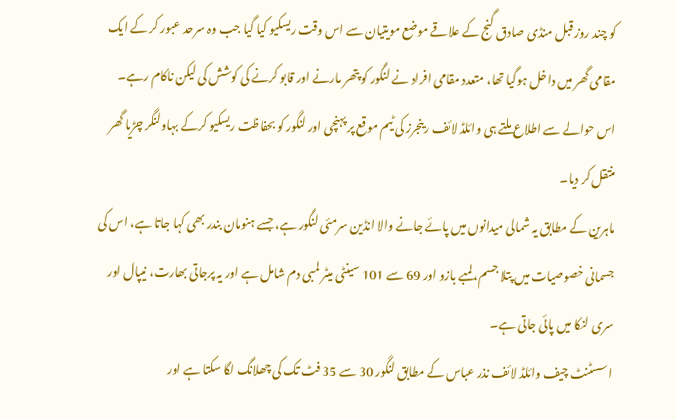کو چند روز قبل منڈی صادق گنج کے علاقے موضع مویتیان سے اس وقت ریسکیو کیا گیا جب وہ سرحد عبور کر کے ایک مقامی گھر میں داخل ہوگیا تھا، متعدد مقامی افراد نے لنگور کو پتھر مارنے اور قابو کرنے کی کوشش کی لیکن ناکام رہے۔
اس حوالے سے اطلاع ملتے ہی وائلڈ لائف رینجرز کی ٹیم موقع پر پہنچی اور لنگور کو بحفاظت ریسکیو کرکے بہاولنگر چڑیا گھر منتقل کر دیا۔
ماہرین کے مطابق یہ شمالی میدانوں میں پائے جانے والا انڈین سرمئی لنگور ہے، جسے ہنومان بندر بھی کہا جاتا ہے، اس کی جسمانی خصوصیات میں پتلا جسم، لمبے بازو اور 69 سے 101 سینٹی میٹر لمبی دم شامل ہے اور یہ پرجاتی بھارت، نیپال اور سری لنکا میں پائی جاتی ہے۔
اسسٹنٹ چیف وائلڈ لائف نذر عباس کے مطابق لنگور 30 سے 35 فٹ تک کی چھلانگ لگا سکتا ہے اور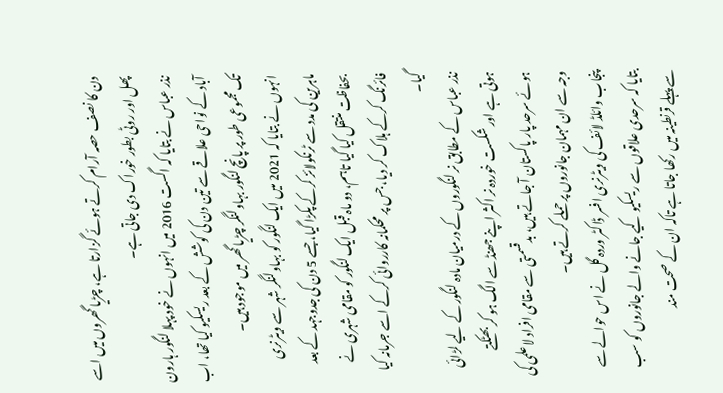دن کا نصف حصہ آرام کرتے ہوئے گزارتا ہے، چڑیا گھروں میں اسے پھل اور روٹی بطور خوراک دی جاتی ہے۔
نذر عباس نے بتایا کہ اگست 2016 میں انہوں نے خود پہلا لنگور ہارون آباد کے نواحی علاقے سے تین دن کی کوشش کے بعد ریسکیو کیا تھا، اب تک مجموعی طور پر پانچ لنگور بہاولنگر چڑیا گھر میں موجود ہیں۔
انہوں نے بتایا کہ 2021 میں ایک لنگور کو بہاولنگر شہر سے ویٹرنری ماہرین کی مدد سے ٹرنکولائز کرکے پکڑا گیا، جسے 5 دن کی جدوجہد کے بعد بحفاظت منتقل کیا گیا تاہم، دو ماہ قبل ایک لنگور کو مقامی شہری نے فائرنگ کرکے ہلاک کر دیا، جس پر محکمانہ کارروائی کرکے اسے جرمانہ کیا گیا۔
نذر عباس کے مطابق نر لنگوروں کے درمیان مادہ لنگور کے لیے لڑائی ہوتی ہے اور شکست خوردہ نر اکثر اپنے جھنڈ سے الگ ہو کر بھٹکتے ہوئے سرحد پار پاکستان آ جاتے ہیں، بدقسمتی سے مقامی افراد لاعلمی کی وجہ سے ان مہمان جانوروں پر حملے کرتے ہیں۔
پنجاب وائلڈ لائف کی ویٹرنری افسر ڈاکٹر وردہ گل نے اس حوالے سے بتایا کہ سرحدی علاقوں سے ریسکیو کیے جانے والے جانوروں کو سب سے پہلے قرنطینہ میں رکھا جاتا ہے تاکہ ان کے صحت مند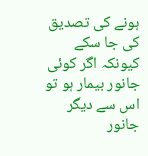ہونے کی تصدیق کی جا سکے کیونکہ اگر کوئی جانور بیمار ہو تو اس سے دیگر جانور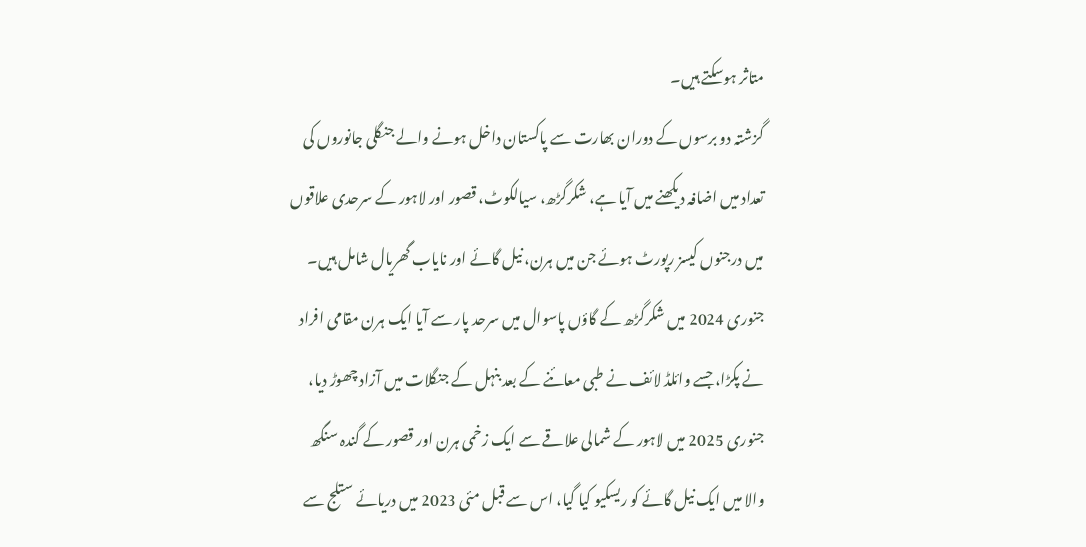متاثر ہوسکتے ہیں۔
گزشتہ دو برسوں کے دوران بھارت سے پاکستان داخل ہونے والے جنگلی جانوروں کی تعداد میں اضافہ دیکھنے میں آیا ہے، شکرگڑھ، سیالکوٹ، قصور اور لاہور کے سرحدی علاقوں میں درجنوں کیسز رپورٹ ہوئے جن میں ہرن، نیل گائے اور نایاب گھریال شامل ہیں۔
جنوری 2024 میں شکرگڑھ کے گاؤں پاسوال میں سرحد پار سے آیا ایک ہرن مقامی افراد نے پکڑا، جسے وائلڈ لائف نے طبی معائنے کے بعد بنہل کے جنگلات میں آزاد چھوڑ دیا، جنوری 2025 میں لاہور کے شمالی علاقے سے ایک زخمی ہرن اور قصور کے گندہ سنگھ والا میں ایک نیل گائے کو ریسکیو کیا گیا، اس سے قبل مئی 2023 میں دریائے ستلج سے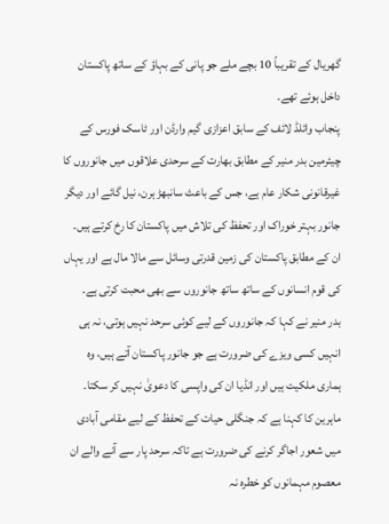گھریال کے تقریباً 10 بچے ملے جو پانی کے بہاؤ کے ساتھ پاکستان داخل ہوئے تھے۔
پنجاب وائلڈ لائف کے سابق اعزازی گیم وارڈن اور ٹاسک فورس کے چیئرمین بدر منیر کے مطابق بھارت کے سرحدی علاقوں میں جانوروں کا غیرقانونی شکار عام ہے، جس کے باعث سانبھڑ ہرن، نیل گائے اور دیگر جانور بہتر خوراک اور تحفظ کی تلاش میں پاکستان کا رخ کرتے ہیں۔
ان کے مطابق پاکستان کی زمین قدرتی وسائل سے مالا مال ہے اور یہاں کی قوم انسانوں کے ساتھ ساتھ جانوروں سے بھی محبت کرتی ہے۔
بدر منیر نے کہا کہ جانوروں کے لیے کوئی سرحد نہیں ہوتی، نہ ہی انہیں کسی ویزے کی ضرورت ہے جو جانور پاکستان آتے ہیں، وہ ہماری ملکیت ہیں اور انڈیا ان کی واپسی کا دعویٰ نہیں کر سکتا۔
ماہرین کا کہنا ہے کہ جنگلی حیات کے تحفظ کے لیے مقامی آبادی میں شعور اجاگر کرنے کی ضرورت ہے تاکہ سرحد پار سے آنے والے ان معصوم مہمانوں کو خطرہ نہ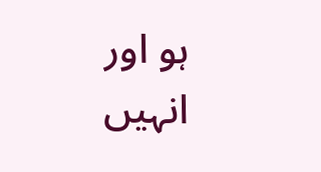ہو اور انہیں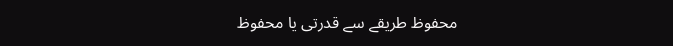محفوظ طریقے سے قدرتی یا محفوظ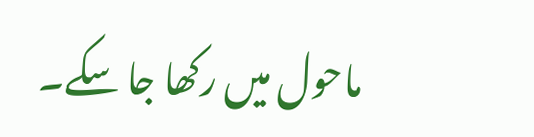ماحول میں رکھا جا سکے۔